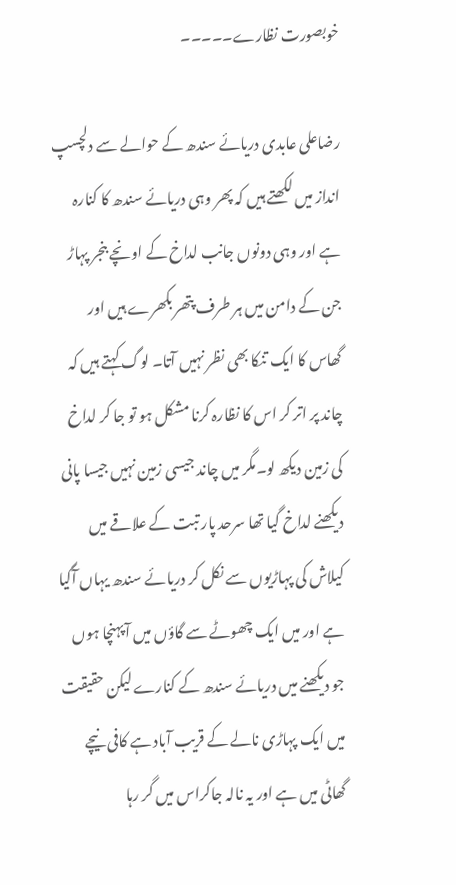خوبصورت نظارے۔۔۔۔۔

رضاعلی عابدی دریائے سندھ کے حوالے سے دلچسپ انداز میں لکھتے ہیں کہ پھر وہی دریائے سندھ کا کنارہ ہے اور وہی دونوں جانب لداخ کے اونچے بنجر پہاڑ جن کے دامن میں ہر طرف پتھر بکھرے ہیں اور گھاس کا ایک تنکا بھی نظر نہیں آتا۔ لوگ کہتے ہیں کہ چاند پر اتر کر اس کا نظارہ کرنا مشکل ہو تو جا کر لداخ کی زمین دیکھ لو۔مگر میں چاند جیسی زمین نہیں جیسا پانی دیکھنے لداخ گیا تھا سرحد پار تبت کے علاقے میں کیلاش کی پہاڑیوں سے نکل کر دریائے سندھ یہاں آگیا ہے اور میں ایک چھوٹے سے گاؤں میں آپہنچا ہوں جو دیکھنے میں دریائے سندھ کے کنارے لیکن حقیقت میں ایک پہاڑی نالے کے قریب آباد ہے کافی نیچے گھاٹی میں ہے اور یہ نالہ جاکراس میں گر رہا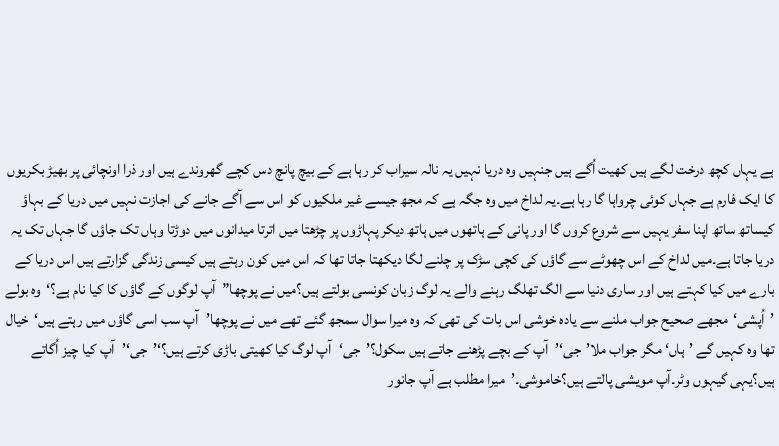ہے یہاں کچھ درخت لگے ہیں کھیت اُگے ہیں جنہیں وہ دریا نہیں یہ نالہ سیراب کر رہا ہے کے بیچ پانچ دس کچے گھروندے ہیں اور ذرا اونچائی پر بھیڑ بکریوں کا ایک فارم ہے جہاں کوئی چرواہا گا رہا ہے۔یہ لداخ میں وہ جگہ ہے کہ مجھ جیسے غیر ملکیوں کو اس سے آگے جانے کی اجازت نہیں میں دریا کے بہاؤ کیساتھ ساتھ اپنا سفر یہیں سے شروع کروں گا اور پانی کے ہاتھوں میں ہاتھ دیکر پہاڑوں پر چڑھتا میں اترتا میدانوں میں دوڑتا وہاں تک جاؤں گا جہاں تک یہ دریا جاتا ہے۔میں لداخ کے اس چھوٹے سے گاؤں کی کچی سڑک پر چلنے لگا دیکھتا جاتا تھا کہ اس میں کون رہتے ہیں کیسی زندگی گزارتے ہیں اس دریا کے بارے میں کیا کہتے ہیں اور ساری دنیا سے الگ تھلگ رہنے والے یہ لوگ زبان کونسی بولتے ہیں؟میں نے پوچھا”آپ لوگوں کے گاؤں کا کیا نام ہے؟‘وہ بولے ’اُپشی‘مجھے صحیح جواب ملنے سے یادہ خوشی اس بات کی تھی کہ وہ میرا سوال سمجھ گئے تھے میں نے پوچھا’آپ سب اسی گاؤں میں رہتے ہیں‘خیال تھا وہ کہیں گے ’ہاں‘ مگر جواب ملا’جی‘’آپ کے بچے پڑھنے جاتے ہیں سکول؟’جی‘آپ لوگ کیا کھیتی باڑی کرتے ہیں؟‘’جی‘’آپ کیا چیز اُگاتے ہیں؟یہی گیہوں وٹر۔آپ مویشی پالتے ہیں؟خاموشی۔’میرا مطلب ہے آپ جانور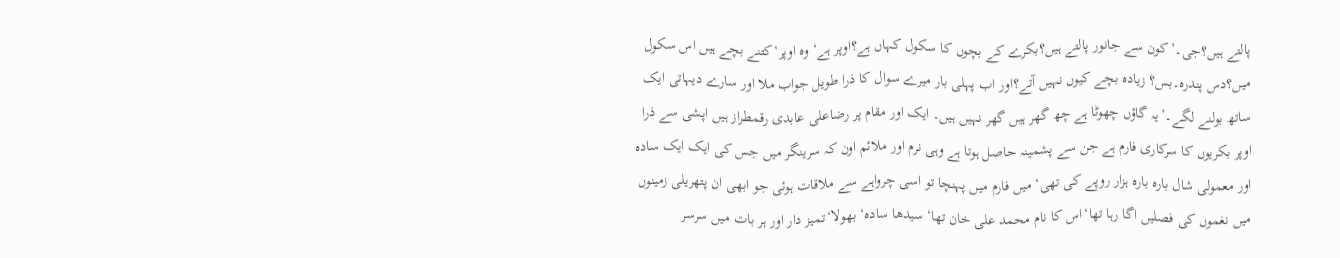پالتے ہیں؟جی۔’کون سے جانور پالتے ہیں؟بکرے کے بچوں کا سکول کہاں ہے؟اوپر ہے‘وہ اوپر‘کتنے بچے ہیں اس سکول میں؟دس پندرہ۔بس؟ زیادہ بچے کیوں نہیں آتے؟اور اب پہلی بار میرے سوال کا ذرا طویل جواب ملا اور سارے دیہاتی ایک ساتھ بولنے لگے۔’یہ گاؤں چھوٹا ہے چھ گھر ہیں گھر نہیں ہیں۔ ایک اور مقام پر رضاعلی عابدی رقمطراز ہیں اپشی سے ذرا اوپر بکریوں کا سرکاری فارم ہے جن سے پشمینہ حاصل ہوتا ہے وہی نرم اور ملائم اون کہ سرینگر میں جس کی ایک ایک سادہ اور معمولی شال بارہ بارہ ہزار روپے کی تھی‘ میں فارم میں پہنچا تو اسی چرواہے سے ملاقات ہوئی جو ابھی ان پتھریلی زمینوں میں نغموں کی فصلیں اگا رہا تھا‘اس کا نام محمد علی خان تھا‘ سیدھا سادہ‘ بھولا‘تمیز دار اور ہر بات میں سرسر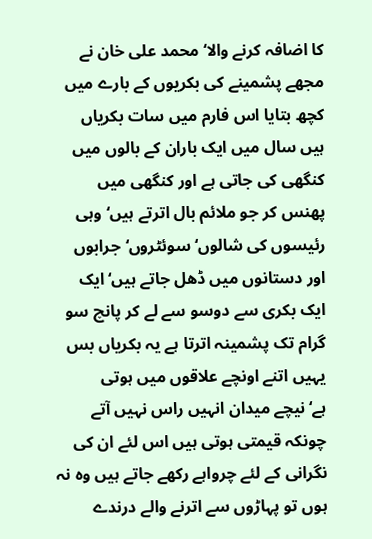کا اضافہ کرنے والا‘ محمد علی خان نے مجھے پشمینے کی بکریوں کے بارے میں کچھ بتایا اس فارم میں سات بکریاں ہیں سال میں ایک باران کے بالوں میں کنگھی کی جاتی ہے اور کنگھی میں پھنس کر جو ملائم بال اترتے ہیں‘وہی رئیسوں کی شالوں‘سوئٹروں‘جرابوں اور دستانوں میں ڈھل جاتے ہیں‘ایک ایک بکری سے دوسو سے لے کر پانچ سو گرام تک پشمینہ اترتا ہے یہ بکریاں بس یہیں اتنے اونچے علاقوں میں ہوتی ہے‘نیچے میدان انہیں راس نہیں آتے چونکہ قیمتی ہوتی ہیں اس لئے ان کی نگرانی کے لئے چرواہے رکھے جاتے ہیں وہ نہ ہوں تو پہاڑوں سے اترنے والے درندے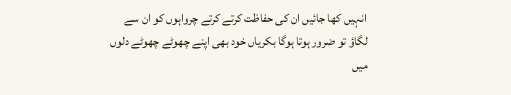انہیں کھا جائیں ان کی حفاظت کرتے کرتے چرواہوں کو ان سے لگاؤ تو ضرور ہوتا ہوگا بکریاں خود بھی اپنے چھوٹے چھوٹے دلوں میں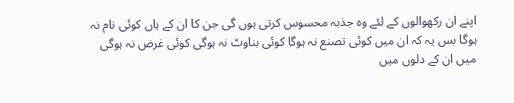اپنے ان رکھوالوں کے لئے وہ جذبہ محسوس کرتی ہوں گی جن کا ان کے ہاں کوئی نام نہ ہوگا بس یہ کہ ان میں کوئی تصنع نہ ہوگا کوئی بناوٹ نہ ہوگی کوئی غرض نہ ہوگی میں ان کے دلوں میں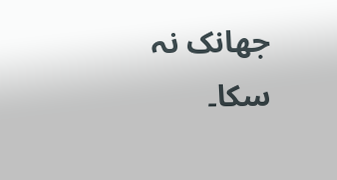جھانک نہ سکا۔